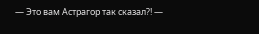— Это вам Астрагор так сказал?! —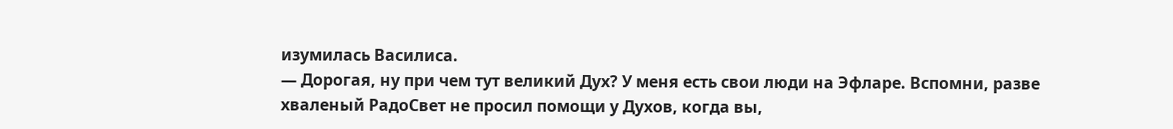изумилась Василиса.
— Дорогая, ну при чем тут великий Дух? У меня есть свои люди на Эфларе. Вспомни, разве хваленый РадоСвет не просил помощи у Духов, когда вы,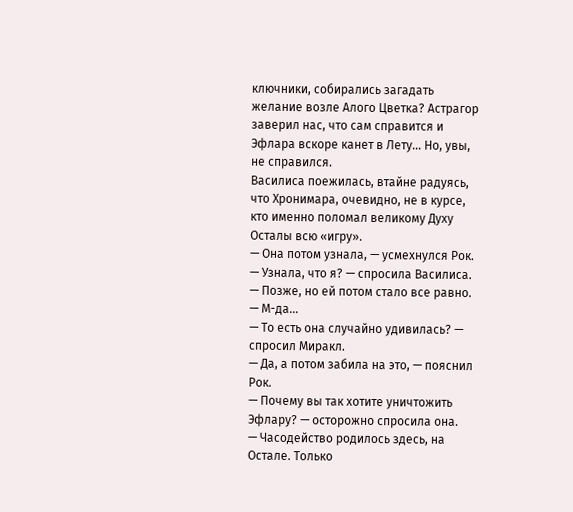ключники, собирались загадать желание возле Алого Цветка? Астрагор заверил нас, что сам справится и Эфлара вскоре канет в Лету… Но, увы, не справился.
Василиса поежилась, втайне радуясь, что Хронимара, очевидно, не в курсе, кто именно поломал великому Духу Осталы всю «игру».
— Она потом узнала, — усмехнулся Рок.
— Узнала, что я? — спросила Василиса.
— Позже, но ей потом стало все равно.
— М-да…
— То есть она случайно удивилась? — спросил Миракл.
— Да, а потом забила на это, — пояснил Рок.
— Почему вы так хотите уничтожить Эфлару? — осторожно спросила она.
— Часодейство родилось здесь, на Остале. Только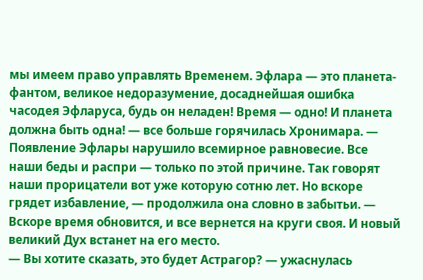мы имеем право управлять Временем. Эфлара — это планета-фантом, великое недоразумение, досаднейшая ошибка часодея Эфларуса, будь он неладен! Время — одно! И планета должна быть одна! — все больше горячилась Хронимара. — Появление Эфлары нарушило всемирное равновесие. Все наши беды и распри — только по этой причине. Так говорят наши прорицатели вот уже которую сотню лет. Но вскоре грядет избавление, — продолжила она словно в забытьи. — Вскоре время обновится, и все вернется на круги своя. И новый великий Дух встанет на его место.
— Вы хотите сказать, это будет Астрагор? — ужаснулась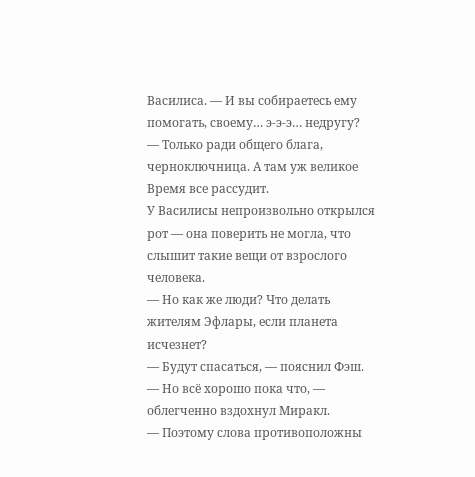Василиса. — И вы собираетесь ему помогать, своему… э-э-э… недругу?
— Только ради общего блага, черноключница. А там уж великое Время все рассудит.
У Василисы непроизвольно открылся рот — она поверить не могла, что слышит такие вещи от взрослого человека.
— Но как же люди? Что делать жителям Эфлары, если планета исчезнет?
— Будут спасаться, — пояснил Фэш.
— Но всё хорошо пока что, — облегченно вздохнул Миракл.
— Поэтому слова противоположны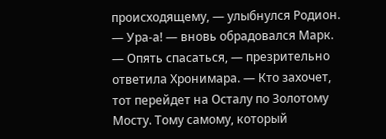происходящему, — улыбнулся Родион.
— Ура-а! — вновь обрадовался Марк.
— Опять спасаться, — презрительно ответила Хронимара. — Кто захочет, тот перейдет на Осталу по Золотому Мосту. Тому самому, который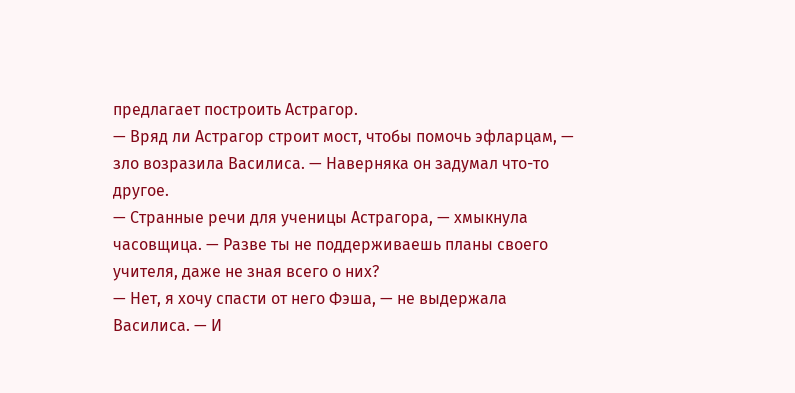предлагает построить Астрагор.
— Вряд ли Астрагор строит мост, чтобы помочь эфларцам, — зло возразила Василиса. — Наверняка он задумал что-то другое.
— Странные речи для ученицы Астрагора, — хмыкнула часовщица. — Разве ты не поддерживаешь планы своего учителя, даже не зная всего о них?
— Нет, я хочу спасти от него Фэша, — не выдержала Василиса. — И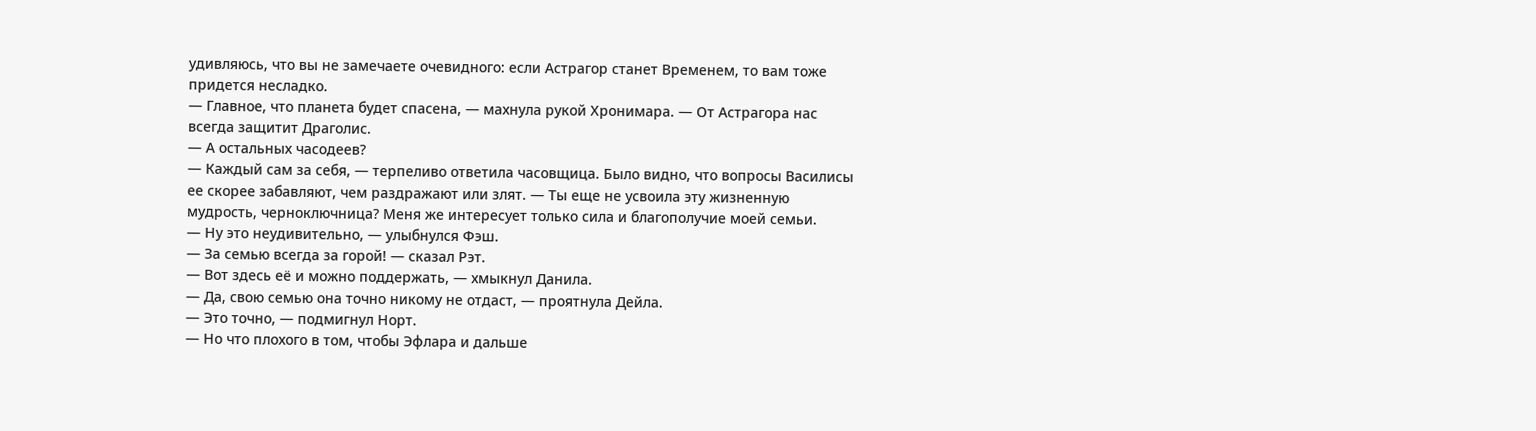удивляюсь, что вы не замечаете очевидного: если Астрагор станет Временем, то вам тоже придется несладко.
— Главное, что планета будет спасена, — махнула рукой Хронимара. — От Астрагора нас всегда защитит Драголис.
— А остальных часодеев?
— Каждый сам за себя, — терпеливо ответила часовщица. Было видно, что вопросы Василисы ее скорее забавляют, чем раздражают или злят. — Ты еще не усвоила эту жизненную мудрость, черноключница? Меня же интересует только сила и благополучие моей семьи.
— Ну это неудивительно, — улыбнулся Фэш.
— За семью всегда за горой! — сказал Рэт.
— Вот здесь её и можно поддержать, — хмыкнул Данила.
— Да, свою семью она точно никому не отдаст, — проятнула Дейла.
— Это точно, — подмигнул Норт.
— Но что плохого в том, чтобы Эфлара и дальше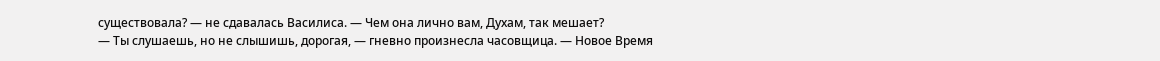существовала? — не сдавалась Василиса. — Чем она лично вам, Духам, так мешает?
— Ты слушаешь, но не слышишь, дорогая, — гневно произнесла часовщица. — Новое Время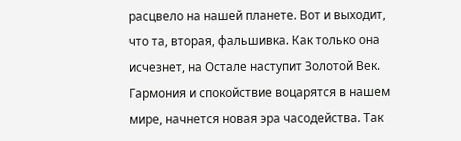расцвело на нашей планете. Вот и выходит, что та, вторая, фальшивка. Как только она исчезнет, на Остале наступит Золотой Век. Гармония и спокойствие воцарятся в нашем мире, начнется новая эра часодейства. Так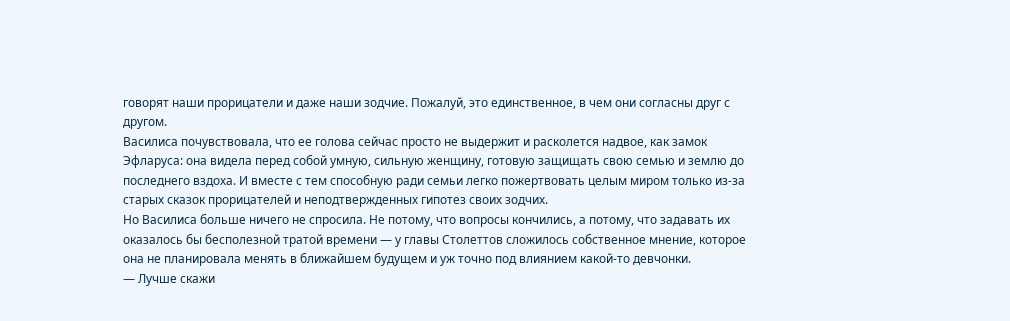говорят наши прорицатели и даже наши зодчие. Пожалуй, это единственное, в чем они согласны друг с другом.
Василиса почувствовала, что ее голова сейчас просто не выдержит и расколется надвое, как замок Эфларуса: она видела перед собой умную, сильную женщину, готовую защищать свою семью и землю до последнего вздоха. И вместе с тем способную ради семьи легко пожертвовать целым миром только из-за старых сказок прорицателей и неподтвержденных гипотез своих зодчих.
Но Василиса больше ничего не спросила. Не потому, что вопросы кончились, а потому, что задавать их оказалось бы бесполезной тратой времени — у главы Столеттов сложилось собственное мнение, которое она не планировала менять в ближайшем будущем и уж точно под влиянием какой-то девчонки.
— Лучше скажи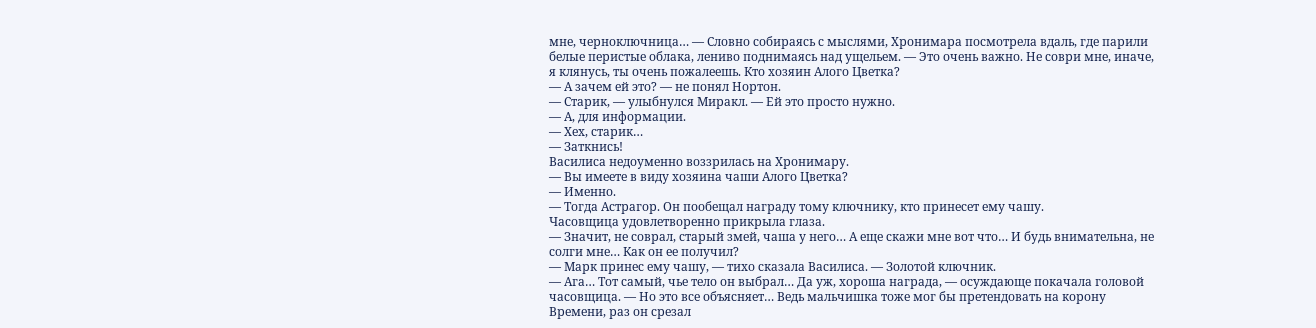мне, черноключница… — Словно собираясь с мыслями, Хронимара посмотрела вдаль, где парили белые перистые облака, лениво поднимаясь над ущельем. — Это очень важно. Не соври мне, иначе, я клянусь, ты очень пожалеешь. Кто хозяин Алого Цветка?
— А зачем ей это? — не понял Нортон.
— Старик, — улыбнулся Миракл. — Ей это просто нужно.
— А, для информации.
— Хех, старик…
— Заткнись!
Василиса недоуменно воззрилась на Хронимару.
— Вы имеете в виду хозяина чаши Алого Цветка?
— Именно.
— Тогда Астрагор. Он пообещал награду тому ключнику, кто принесет ему чашу.
Часовщица удовлетворенно прикрыла глаза.
— Значит, не соврал, старый змей, чаша у него… А еще скажи мне вот что… И будь внимательна, не солги мне… Как он ее получил?
— Марк принес ему чашу, — тихо сказала Василиса. — Золотой ключник.
— Ага… Тот самый, чье тело он выбрал… Да уж, хороша награда, — осуждающе покачала головой часовщица. — Но это все объясняет… Ведь мальчишка тоже мог бы претендовать на корону Времени, раз он срезал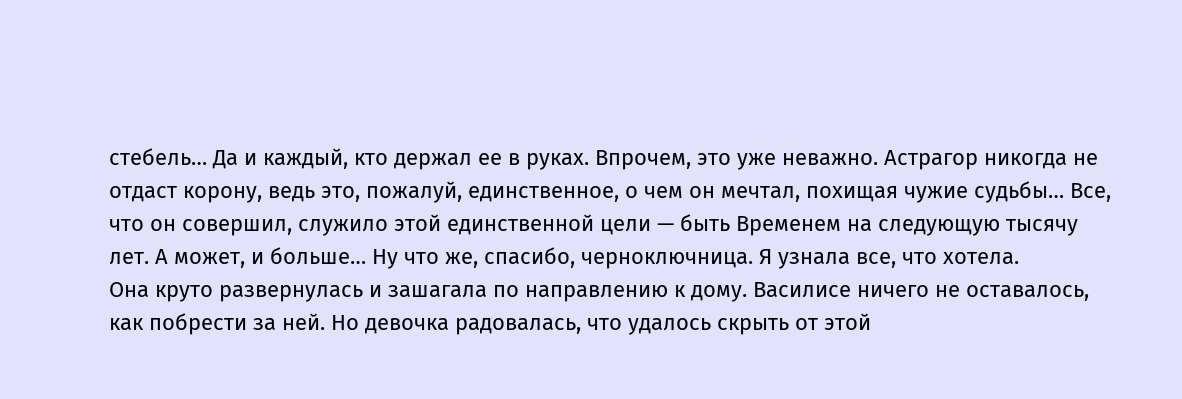стебель… Да и каждый, кто держал ее в руках. Впрочем, это уже неважно. Астрагор никогда не отдаст корону, ведь это, пожалуй, единственное, о чем он мечтал, похищая чужие судьбы… Все, что он совершил, служило этой единственной цели — быть Временем на следующую тысячу лет. А может, и больше… Ну что же, спасибо, черноключница. Я узнала все, что хотела.
Она круто развернулась и зашагала по направлению к дому. Василисе ничего не оставалось, как побрести за ней. Но девочка радовалась, что удалось скрыть от этой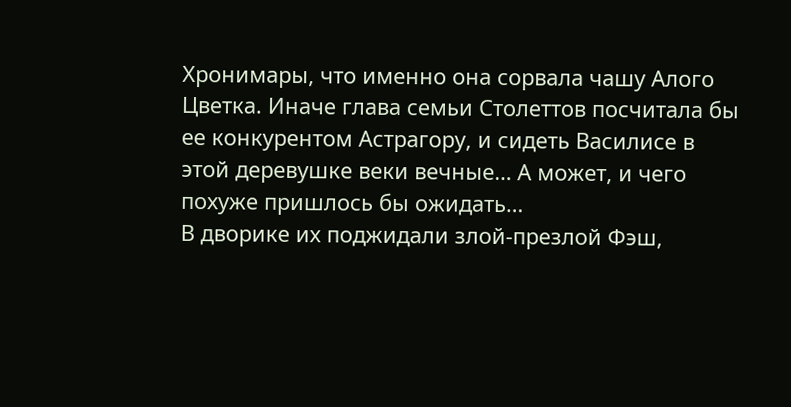Хронимары, что именно она сорвала чашу Алого Цветка. Иначе глава семьи Столеттов посчитала бы ее конкурентом Астрагору, и сидеть Василисе в этой деревушке веки вечные… А может, и чего похуже пришлось бы ожидать…
В дворике их поджидали злой-презлой Фэш,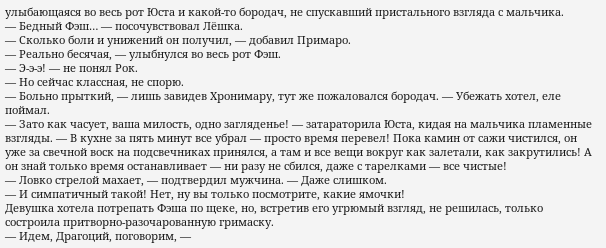улыбающаяся во весь рот Юста и какой-то бородач, не спускавший пристального взгляда с мальчика.
— Бедный Фэш… — посочувствовал Лёшка.
— Сколько боли и унижений он получил, — добавил Примаро.
— Реально бесячая, — улыбнулся во весь рот Фэш.
— Э-э-э! — не понял Рок.
— Но сейчас классная, не спорю.
— Больно прыткий, — лишь завидев Хронимару, тут же пожаловался бородач. — Убежать хотел, еле поймал.
— Зато как часует, ваша милость, одно загляденье! — затараторила Юста, кидая на мальчика пламенные взгляды. — В кухне за пять минут все убрал — просто время перевел! Пока камин от сажи чистился, он уже за свечной воск на подсвечниках принялся, а там и все вещи вокруг как залетали, как закрутились! А он знай только время останавливает — ни разу не сбился, даже с тарелками — все чистые!
— Ловко стрелой махает, — подтвердил мужчина. — Даже слишком.
— И симпатичный такой! Нет, ну вы только посмотрите, какие ямочки!
Девушка хотела потрепать Фэша по щеке, но, встретив его угрюмый взгляд, не решилась, только состроила притворно-разочарованную гримаску.
— Идем, Драгоций, поговорим, —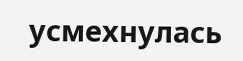усмехнулась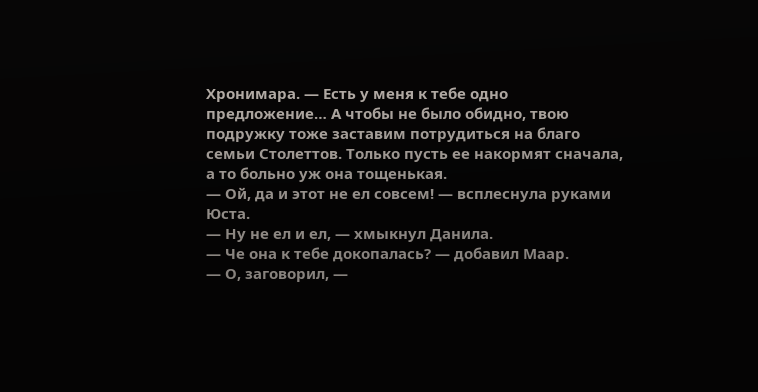Хронимара. — Есть у меня к тебе одно предложение… А чтобы не было обидно, твою подружку тоже заставим потрудиться на благо семьи Столеттов. Только пусть ее накормят сначала, а то больно уж она тощенькая.
— Ой, да и этот не ел совсем! — всплеснула руками Юста.
— Ну не ел и ел, — хмыкнул Данила.
— Че она к тебе докопалась? — добавил Маар.
— О, заговорил, —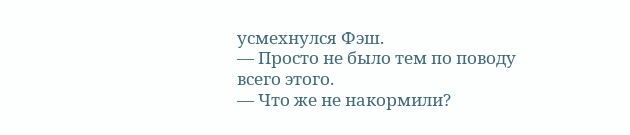усмехнулся Фэш.
— Просто не было тем по поводу всего этого.
— Что же не накормили?